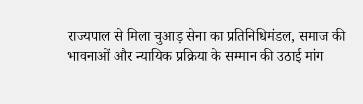राज्यपाल से मिला चुआड़ सेना का प्रतिनिधिमंडल, समाज की भावनाओं और न्यायिक प्रक्रिया के सम्मान की उठाई मांग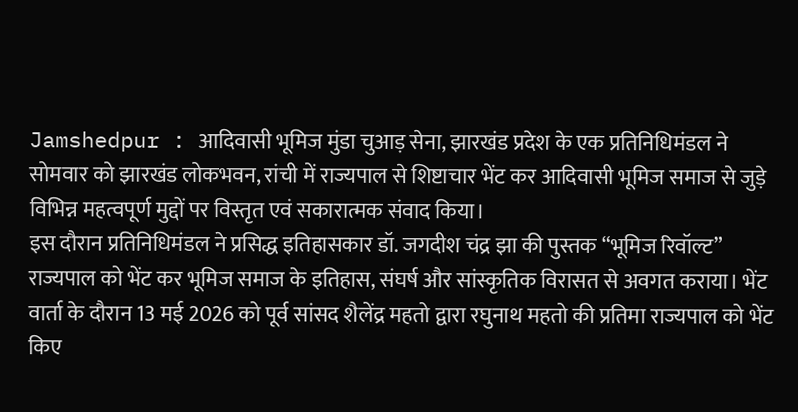Jamshedpur : आदिवासी भूमिज मुंडा चुआड़ सेना, झारखंड प्रदेश के एक प्रतिनिधिमंडल ने सोमवार को झारखंड लोकभवन, रांची में राज्यपाल से शिष्टाचार भेंट कर आदिवासी भूमिज समाज से जुड़े विभिन्न महत्वपूर्ण मुद्दों पर विस्तृत एवं सकारात्मक संवाद किया।
इस दौरान प्रतिनिधिमंडल ने प्रसिद्ध इतिहासकार डॉ. जगदीश चंद्र झा की पुस्तक “भूमिज रिवॉल्ट” राज्यपाल को भेंट कर भूमिज समाज के इतिहास, संघर्ष और सांस्कृतिक विरासत से अवगत कराया। भेंट वार्ता के दौरान 13 मई 2026 को पूर्व सांसद शैलेंद्र महतो द्वारा रघुनाथ महतो की प्रतिमा राज्यपाल को भेंट किए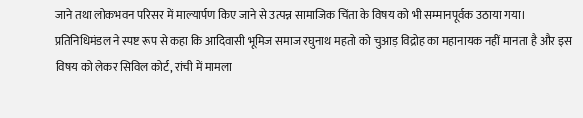जाने तथा लोकभवन परिसर में माल्यार्पण किए जाने से उत्पन्न सामाजिक चिंता के विषय को भी सम्मानपूर्वक उठाया गया। प्रतिनिधिमंडल ने स्पष्ट रूप से कहा कि आदिवासी भूमिज समाज रघुनाथ महतो को चुआड़ विद्रोह का महानायक नहीं मानता है और इस विषय को लेकर सिविल कोर्ट, रांची में मामला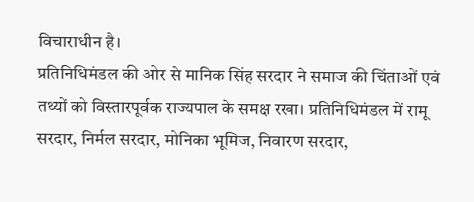विचाराधीन है।
प्रतिनिधिमंडल की ओर से मानिक सिंह सरदार ने समाज की चिंताओं एवं तथ्यों को विस्तारपूर्वक राज्यपाल के समक्ष रखा। प्रतिनिधिमंडल में रामू सरदार, निर्मल सरदार, मोनिका भूमिज, निवारण सरदार,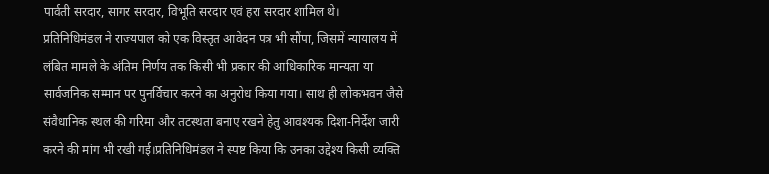पार्वती सरदार, सागर सरदार, विभूति सरदार एवं हरा सरदार शामिल थे।
प्रतिनिधिमंडल ने राज्यपाल को एक विस्तृत आवेदन पत्र भी सौंपा, जिसमें न्यायालय में लंबित मामले के अंतिम निर्णय तक किसी भी प्रकार की आधिकारिक मान्यता या सार्वजनिक सम्मान पर पुनर्विचार करने का अनुरोध किया गया। साथ ही लोकभवन जैसे संवैधानिक स्थल की गरिमा और तटस्थता बनाए रखने हेतु आवश्यक दिशा-निर्देश जारी करने की मांग भी रखी गई।प्रतिनिधिमंडल ने स्पष्ट किया कि उनका उद्देश्य किसी व्यक्ति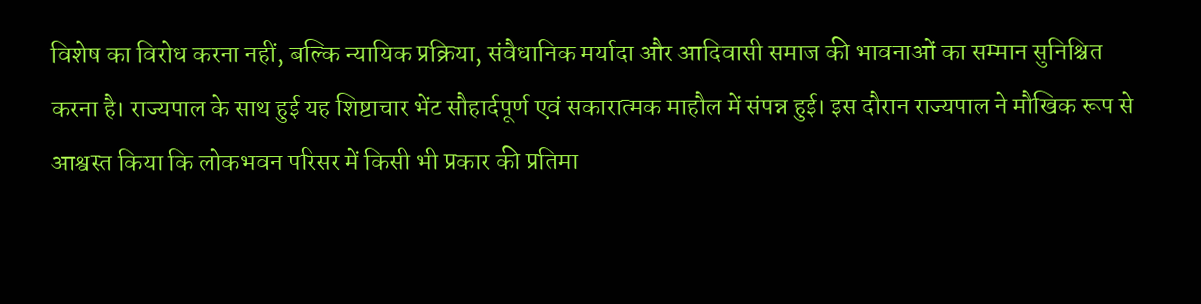विशेष का विरोध करना नहीं, बल्कि न्यायिक प्रक्रिया, संवैधानिक मर्यादा और आदिवासी समाज की भावनाओं का सम्मान सुनिश्चित करना है। राज्यपाल के साथ हुई यह शिष्टाचार भेंट सौहार्दपूर्ण एवं सकारात्मक माहौल में संपन्न हुई। इस दौरान राज्यपाल ने मौखिक रूप से आश्वस्त किया कि लोकभवन परिसर में किसी भी प्रकार की प्रतिमा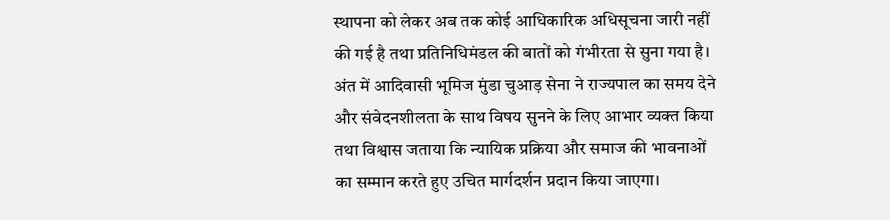स्थापना को लेकर अब तक कोई आधिकारिक अधिसूचना जारी नहीं की गई है तथा प्रतिनिधिमंडल की बातों को गंभीरता से सुना गया है। अंत में आदिवासी भूमिज मुंडा चुआड़ सेना ने राज्यपाल का समय देने और संवेदनशीलता के साथ विषय सुनने के लिए आभार व्यक्त किया तथा विश्वास जताया कि न्यायिक प्रक्रिया और समाज की भावनाओं का सम्मान करते हुए उचित मार्गदर्शन प्रदान किया जाएगा।